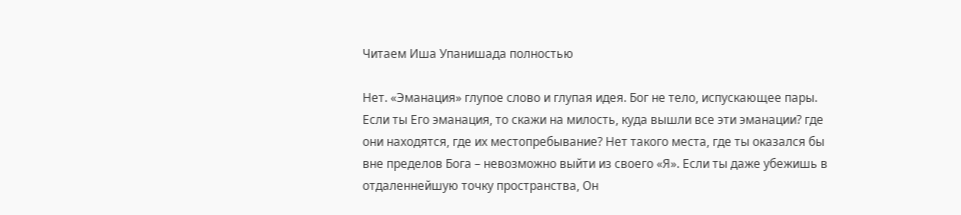Читаем Иша Упанишада полностью

Нет. «Эманация» глупое слово и глупая идея. Бог не тело, испускающее пары. Если ты Его эманация, то скажи на милость, куда вышли все эти эманации? где они находятся, где их местопребывание? Нет такого места, где ты оказался бы вне пределов Бога – невозможно выйти из своего «Я». Если ты даже убежишь в отдаленнейшую точку пространства, Он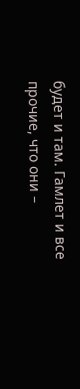будет и там. Гамлет и все прочие, что они –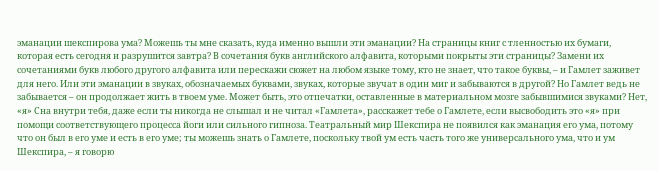эманации шекспирова ума? Можешь ты мне сказать, куда именно вышли эти эманации? На страницы книг с тленностью их бумаги, которая есть сегодня и разрушится завтра? В сочетания букв английского алфавита, которыми покрыты эти страницы? Замени их сочетаниями букв любого другого алфавита или перескажи сюжет на любом языке тому, кто не знает, что такое буквы, – и Гамлет заживет для него. Или эти эманации в звуках, обозначаемых буквами, звуках, которые звучат в один миг и забываются в другой? Но Гамлет ведь не забывается – он продолжает жить в твоем уме. Может быть, это отпечатки, оставленные в материальном мозге забывшимися звуками? Нет, «я» Сна внутри тебя, даже если ты никогда не слышал и не читал «Гамлета», расскажет тебе о Гамлете, если высвободить это «я» при помощи соответствующего процесса йоги или сильного гипноза. Театральный мир Шекспира не появился как эманация его ума, потому что он был в его уме и есть в его уме; ты можешь знать о Гамлете, поскольку твой ум есть часть того же универсального ума, что и ум Шекспира, – я говорю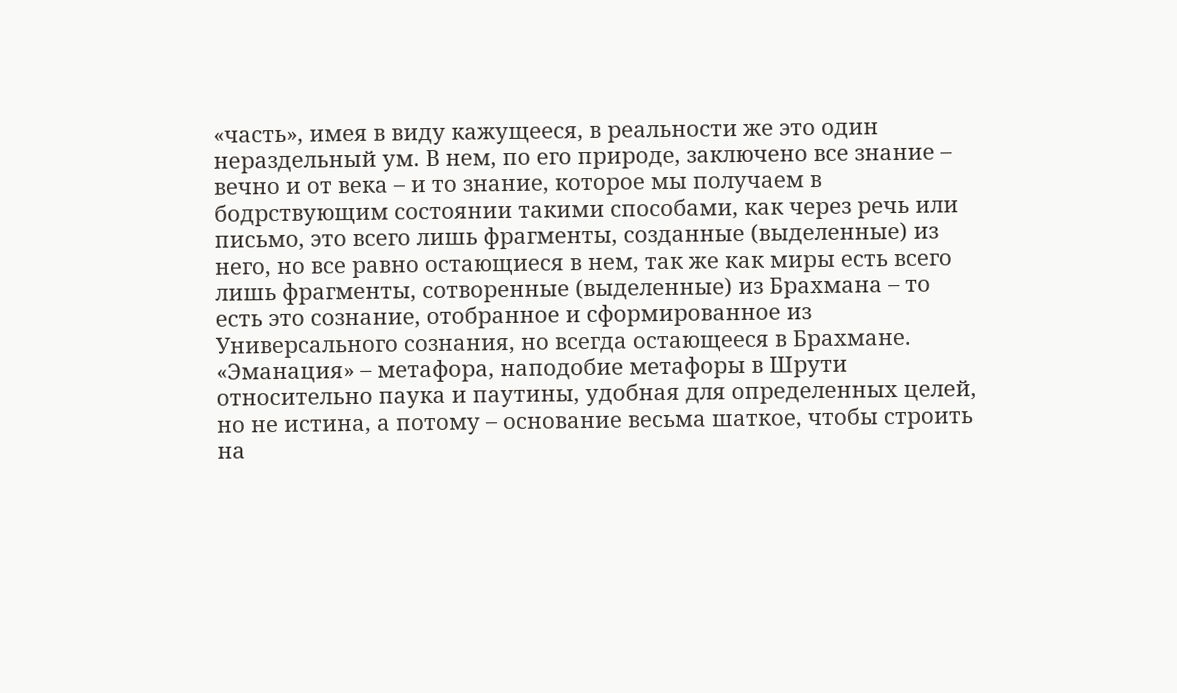«часть», имея в виду кажущееся, в реальности же это один нераздельный ум. В нем, по его природе, заключено все знание – вечно и от века – и то знание, которое мы получаем в бодрствующим состоянии такими способами, как через речь или письмо, это всего лишь фрагменты, созданные (выделенные) из него, но все равно остающиеся в нем, так же как миры есть всего лишь фрагменты, сотворенные (выделенные) из Брахмана – то есть это сознание, отобранное и сформированное из Универсального сознания, но всегда остающееся в Брахмане. «Эманация» – метафора, наподобие метафоры в Шрути относительно паука и паутины, удобная для определенных целей, но не истина, а потому – основание весьма шаткое, чтобы строить на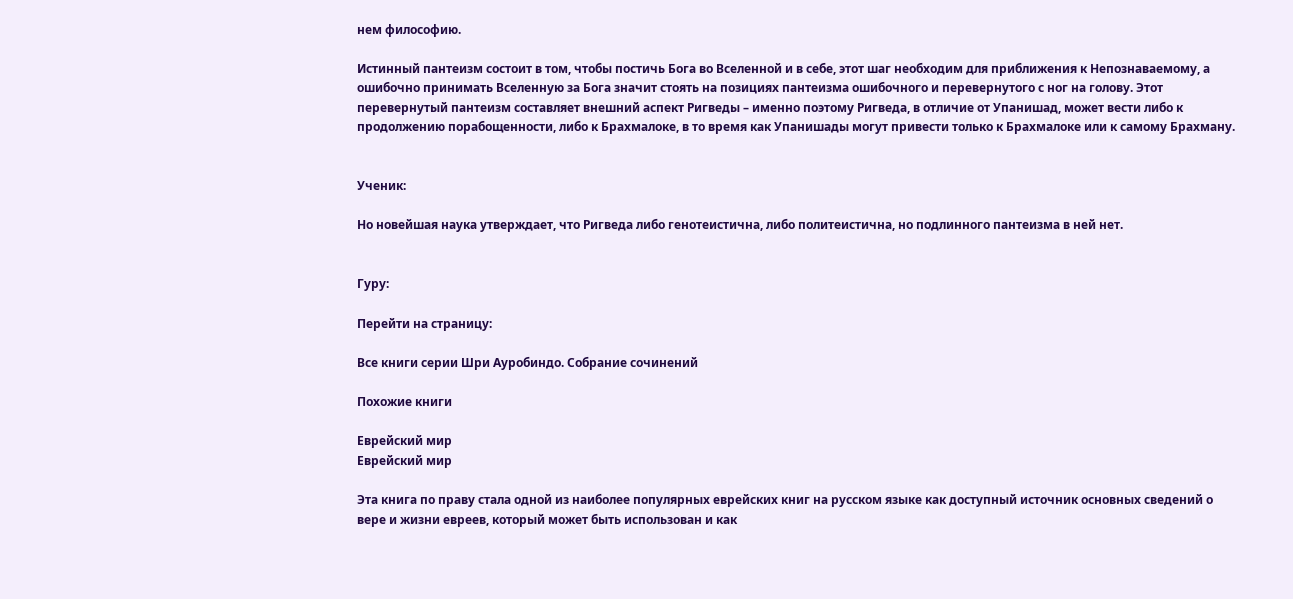нем философию.

Истинный пантеизм состоит в том, чтобы постичь Бога во Вселенной и в себе, этот шаг необходим для приближения к Непознаваемому, а ошибочно принимать Вселенную за Бога значит стоять на позициях пантеизма ошибочного и перевернутого с ног на голову. Этот перевернутый пантеизм составляет внешний аспект Ригведы – именно поэтому Ригведа, в отличие от Упанишад, может вести либо к продолжению порабощенности, либо к Брахмалоке, в то время как Упанишады могут привести только к Брахмалоке или к самому Брахману.


Ученик:

Но новейшая наука утверждает, что Ригведа либо генотеистична, либо политеистична, но подлинного пантеизма в ней нет.


Гуру:

Перейти на страницу:

Все книги серии Шри Ауробиндо. Собрание сочинений

Похожие книги

Еврейский мир
Еврейский мир

Эта книга по праву стала одной из наиболее популярных еврейских книг на русском языке как доступный источник основных сведений о вере и жизни евреев, который может быть использован и как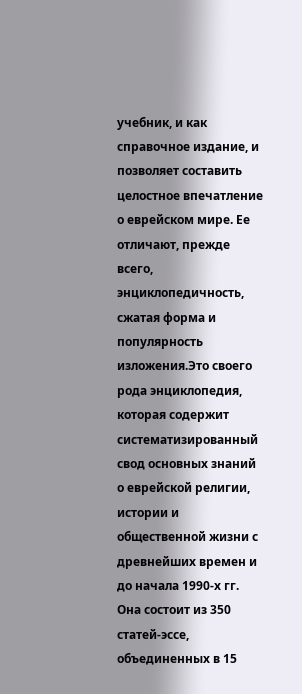учебник, и как справочное издание, и позволяет составить целостное впечатление о еврейском мире. Ее отличают, прежде всего, энциклопедичность, сжатая форма и популярность изложения.Это своего рода энциклопедия, которая содержит систематизированный свод основных знаний о еврейской религии, истории и общественной жизни с древнейших времен и до начала 1990-х гг. Она состоит из 350 статей-эссе, объединенных в 15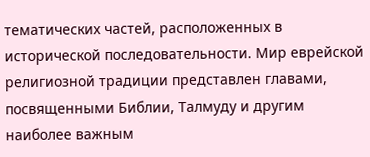тематических частей, расположенных в исторической последовательности. Мир еврейской религиозной традиции представлен главами, посвященными Библии, Талмуду и другим наиболее важным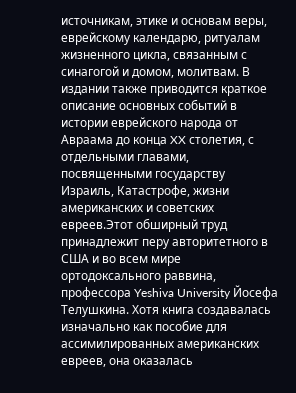источникам, этике и основам веры, еврейскому календарю, ритуалам жизненного цикла, связанным с синагогой и домом, молитвам. В издании также приводится краткое описание основных событий в истории еврейского народа от Авраама до конца XX столетия, с отдельными главами, посвященными государству Израиль, Катастрофе, жизни американских и советских евреев.Этот обширный труд принадлежит перу авторитетного в США и во всем мире ортодоксального раввина, профессора Yeshiva University Йосефа Телушкина. Хотя книга создавалась изначально как пособие для ассимилированных американских евреев, она оказалась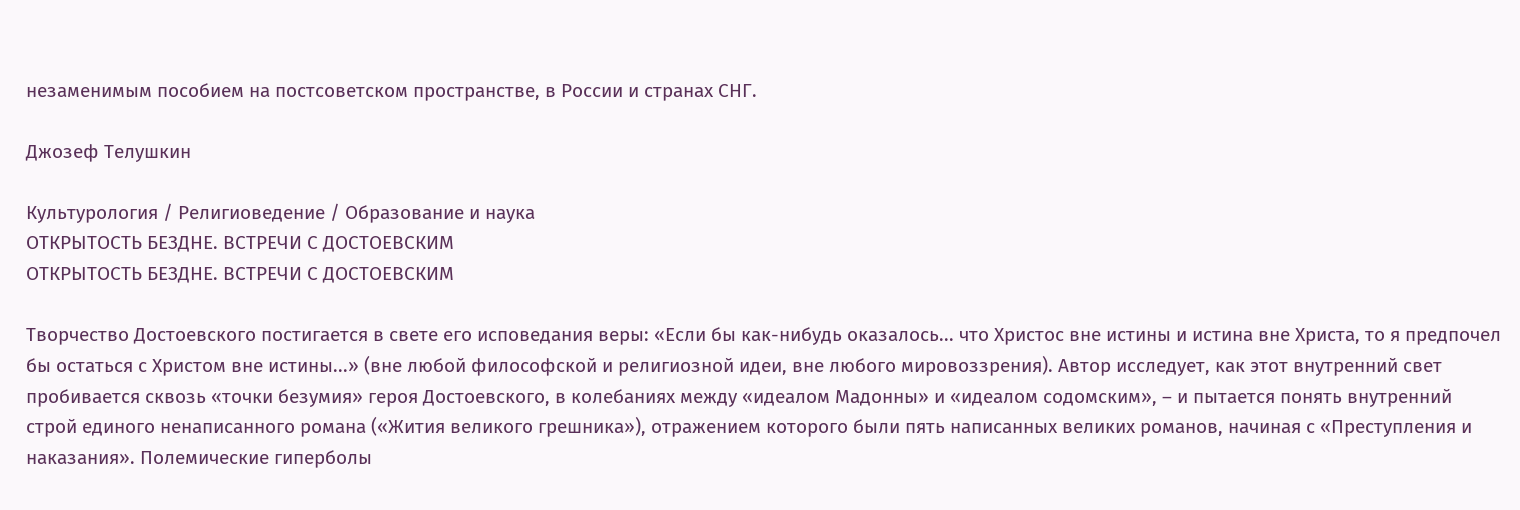незаменимым пособием на постсоветском пространстве, в России и странах СНГ.

Джозеф Телушкин

Культурология / Религиоведение / Образование и наука
ОТКРЫТОСТЬ БЕЗДНЕ. ВСТРЕЧИ С ДОСТОЕВСКИМ
ОТКРЫТОСТЬ БЕЗДНЕ. ВСТРЕЧИ С ДОСТОЕВСКИМ

Творчество Достоевского постигается в свете его исповедания веры: «Если бы как-нибудь оказалось... что Христос вне истины и истина вне Христа, то я предпочел бы остаться с Христом вне истины...» (вне любой философской и религиозной идеи, вне любого мировоззрения). Автор исследует, как этот внутренний свет пробивается сквозь «точки безумия» героя Достоевского, в колебаниях между «идеалом Мадонны» и «идеалом содомским», – и пытается понять внутренний строй единого ненаписанного романа («Жития великого грешника»), отражением которого были пять написанных великих романов, начиная с «Преступления и наказания». Полемические гиперболы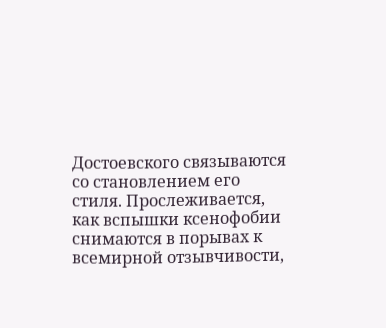Достоевского связываются со становлением его стиля. Прослеживается, как вспышки ксенофобии снимаются в порывах к всемирной отзывчивости,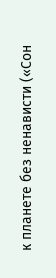к планете без ненависти («Сон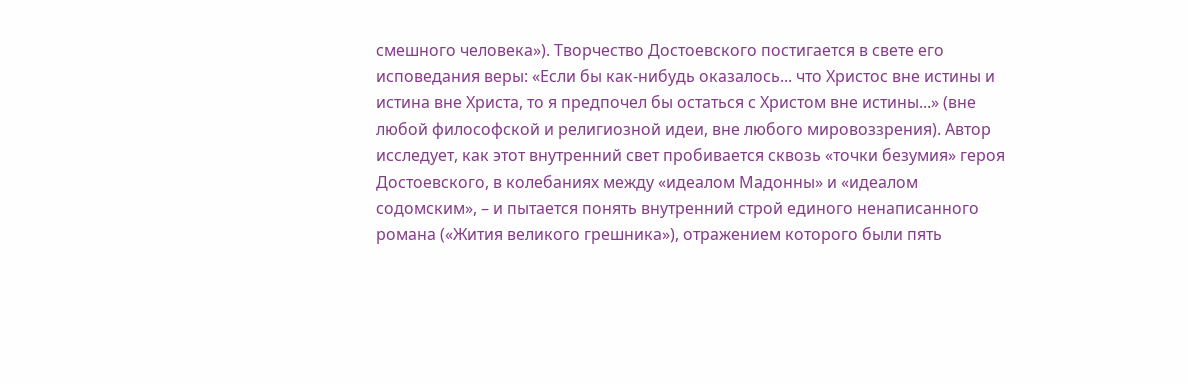смешного человека»). Творчество Достоевского постигается в свете его исповедания веры: «Если бы как-нибудь оказалось... что Христос вне истины и истина вне Христа, то я предпочел бы остаться с Христом вне истины...» (вне любой философской и религиозной идеи, вне любого мировоззрения). Автор исследует, как этот внутренний свет пробивается сквозь «точки безумия» героя Достоевского, в колебаниях между «идеалом Мадонны» и «идеалом содомским», – и пытается понять внутренний строй единого ненаписанного романа («Жития великого грешника»), отражением которого были пять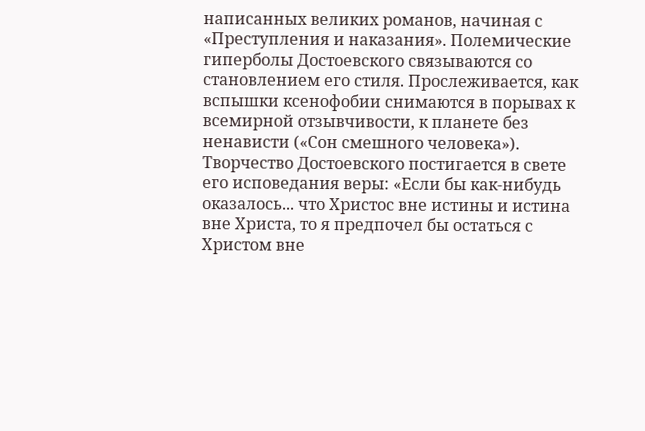написанных великих романов, начиная с «Преступления и наказания». Полемические гиперболы Достоевского связываются со становлением его стиля. Прослеживается, как вспышки ксенофобии снимаются в порывах к всемирной отзывчивости, к планете без ненависти («Сон смешного человека»). Творчество Достоевского постигается в свете его исповедания веры: «Если бы как-нибудь оказалось... что Христос вне истины и истина вне Христа, то я предпочел бы остаться с Христом вне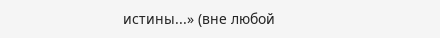истины...» (вне любой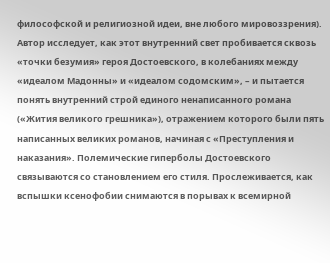философской и религиозной идеи, вне любого мировоззрения). Автор исследует, как этот внутренний свет пробивается сквозь «точки безумия» героя Достоевского, в колебаниях между «идеалом Мадонны» и «идеалом содомским», – и пытается понять внутренний строй единого ненаписанного романа («Жития великого грешника»), отражением которого были пять написанных великих романов, начиная с «Преступления и наказания». Полемические гиперболы Достоевского связываются со становлением его стиля. Прослеживается, как вспышки ксенофобии снимаются в порывах к всемирной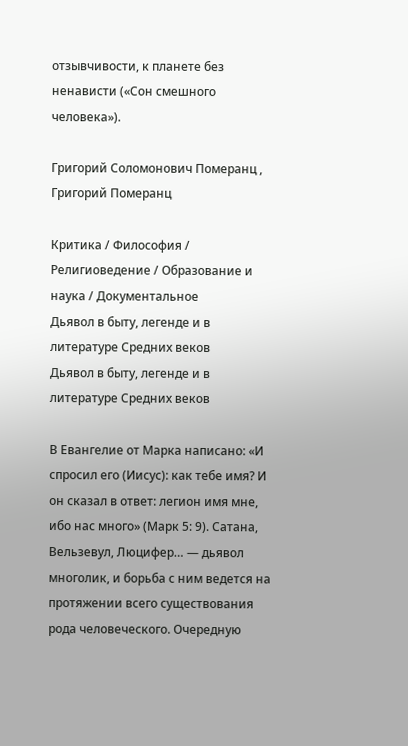отзывчивости, к планете без ненависти («Сон смешного человека»).

Григорий Соломонович Померанц , Григорий Померанц

Критика / Философия / Религиоведение / Образование и наука / Документальное
Дьявол в быту, легенде и в литературе Средних веков
Дьявол в быту, легенде и в литературе Средних веков

В Евангелие от Марка написано: «И спросил его (Иисус): как тебе имя? И он сказал в ответ: легион имя мне, ибо нас много» (Марк 5: 9). Сатана, Вельзевул, Люцифер… — дьявол многолик, и борьба с ним ведется на протяжении всего существования рода человеческого. Очередную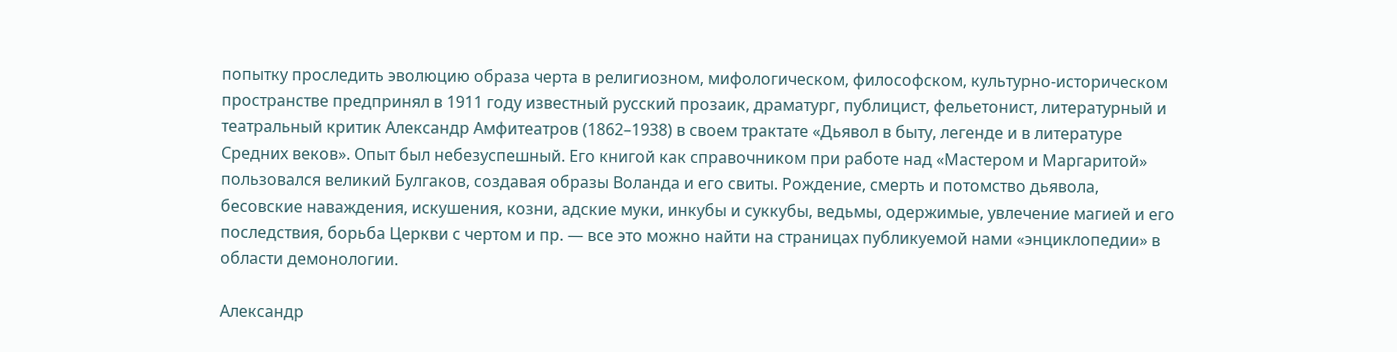попытку проследить эволюцию образа черта в религиозном, мифологическом, философском, культурно-историческом пространстве предпринял в 1911 году известный русский прозаик, драматург, публицист, фельетонист, литературный и театральный критик Александр Амфитеатров (1862–1938) в своем трактате «Дьявол в быту, легенде и в литературе Средних веков». Опыт был небезуспешный. Его книгой как справочником при работе над «Мастером и Маргаритой» пользовался великий Булгаков, создавая образы Воланда и его свиты. Рождение, смерть и потомство дьявола, бесовские наваждения, искушения, козни, адские муки, инкубы и суккубы, ведьмы, одержимые, увлечение магией и его последствия, борьба Церкви с чертом и пр. — все это можно найти на страницах публикуемой нами «энциклопедии» в области демонологии.

Александр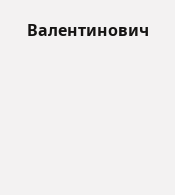Валентинович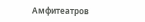Амфитеатров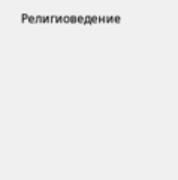Религиоведение